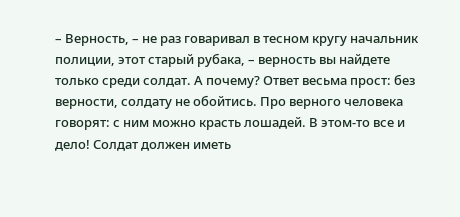– Верность, – не раз говаривал в тесном кругу начальник полиции, этот старый рубака, – верность вы найдете только среди солдат. А почему? Ответ весьма прост: без верности, солдату не обойтись. Про верного человека говорят: с ним можно красть лошадей. В этом-то все и дело! Солдат должен иметь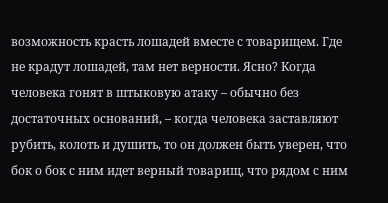возможность красть лошадей вместе с товарищем. Где не крадут лошадей, там нет верности. Ясно? Когда человека гонят в штыковую атаку – обычно без достаточных оснований, – когда человека заставляют рубить, колоть и душить, то он должен быть уверен, что бок о бок с ним идет верный товарищ, что рядом с ним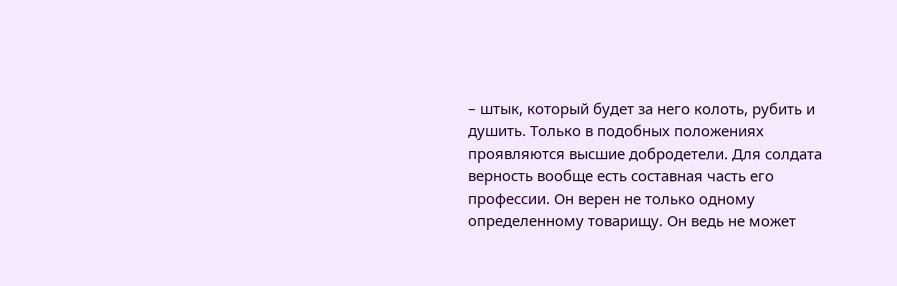– штык, который будет за него колоть, рубить и душить. Только в подобных положениях проявляются высшие добродетели. Для солдата верность вообще есть составная часть его профессии. Он верен не только одному определенному товарищу. Он ведь не может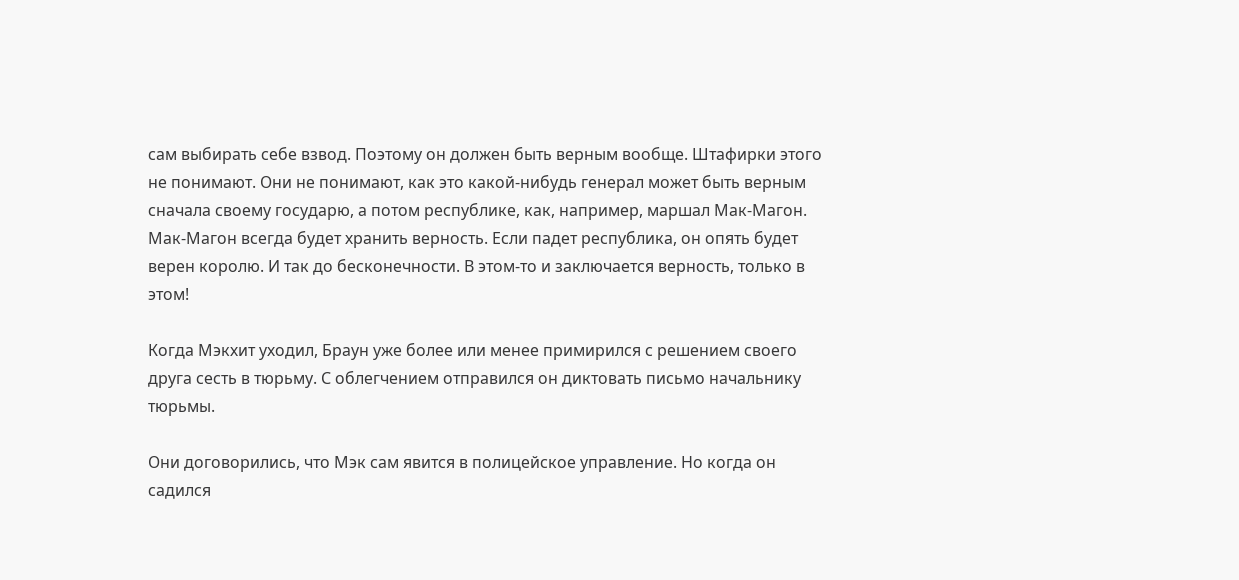сам выбирать себе взвод. Поэтому он должен быть верным вообще. Штафирки этого не понимают. Они не понимают, как это какой-нибудь генерал может быть верным сначала своему государю, а потом республике, как, например, маршал Мак-Магон. Мак-Магон всегда будет хранить верность. Если падет республика, он опять будет верен королю. И так до бесконечности. В этом-то и заключается верность, только в этом!

Когда Мэкхит уходил, Браун уже более или менее примирился с решением своего друга сесть в тюрьму. С облегчением отправился он диктовать письмо начальнику тюрьмы.

Они договорились, что Мэк сам явится в полицейское управление. Но когда он садился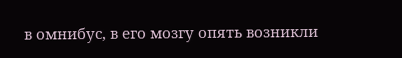в омнибус, в его мозгу опять возникли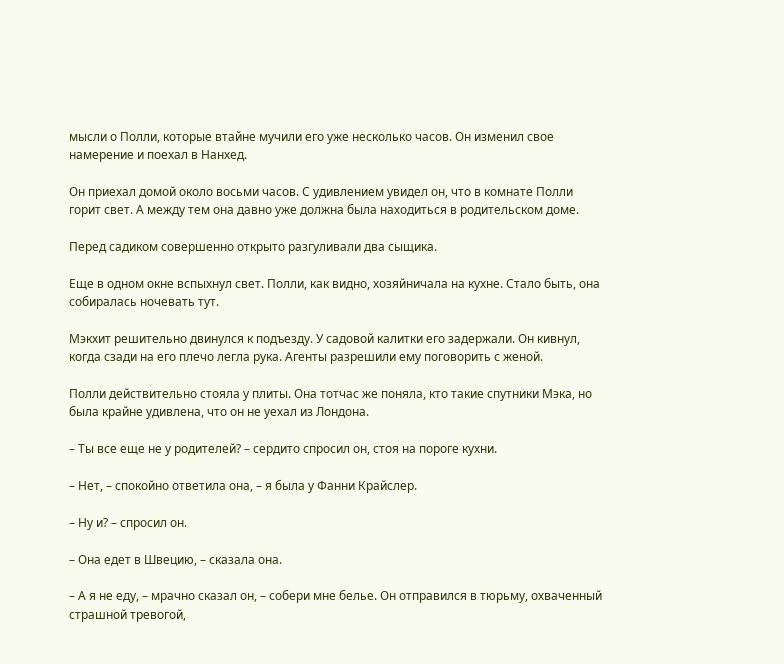мысли о Полли, которые втайне мучили его уже несколько часов. Он изменил свое намерение и поехал в Нанхед.

Он приехал домой около восьми часов. С удивлением увидел он, что в комнате Полли горит свет. А между тем она давно уже должна была находиться в родительском доме.

Перед садиком совершенно открыто разгуливали два сыщика.

Еще в одном окне вспыхнул свет. Полли, как видно, хозяйничала на кухне. Стало быть, она собиралась ночевать тут.

Мэкхит решительно двинулся к подъезду. У садовой калитки его задержали. Он кивнул, когда сзади на его плечо легла рука. Агенты разрешили ему поговорить с женой.

Полли действительно стояла у плиты. Она тотчас же поняла, кто такие спутники Мэка, но была крайне удивлена, что он не уехал из Лондона.

– Ты все еще не у родителей? – сердито спросил он, стоя на пороге кухни.

– Нет, – спокойно ответила она, – я была у Фанни Крайслер.

– Ну и? – спросил он.

– Она едет в Швецию, – сказала она.

– А я не еду, – мрачно сказал он, – собери мне белье. Он отправился в тюрьму, охваченный страшной тревогой,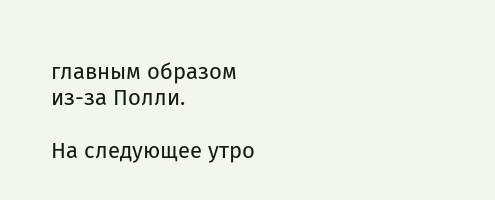главным образом из-за Полли.

На следующее утро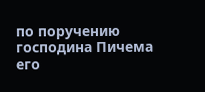по поручению господина Пичема его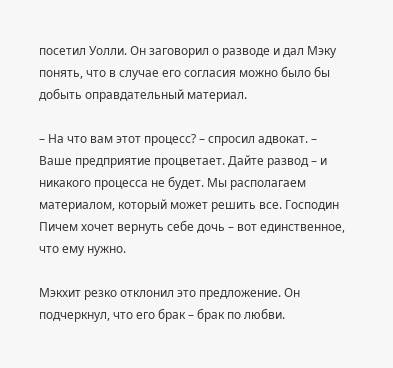посетил Уолли. Он заговорил о разводе и дал Мэку понять, что в случае его согласия можно было бы добыть оправдательный материал.

– На что вам этот процесс? – спросил адвокат. – Ваше предприятие процветает. Дайте развод – и никакого процесса не будет. Мы располагаем материалом, который может решить все. Господин Пичем хочет вернуть себе дочь – вот единственное, что ему нужно.

Мэкхит резко отклонил это предложение. Он подчеркнул, что его брак – брак по любви.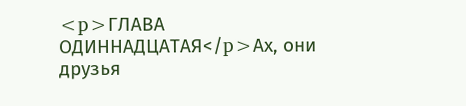<p>ГЛАВА ОДИННАДЦАТАЯ</p>Ах, они друзья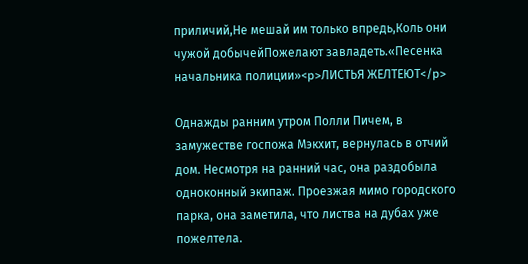приличий,Не мешай им только впредь,Коль они чужой добычейПожелают завладеть.«Песенка начальника полиции»<p>ЛИСТЬЯ ЖЕЛТЕЮТ</p>

Однажды ранним утром Полли Пичем, в замужестве госпожа Мэкхит, вернулась в отчий дом. Несмотря на ранний час, она раздобыла одноконный экипаж. Проезжая мимо городского парка, она заметила, что листва на дубах уже пожелтела.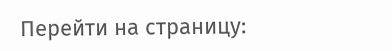Перейти на страницу: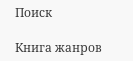Поиск

Книга жанров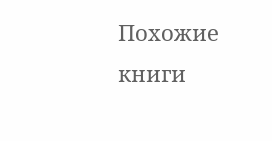Похожие книги